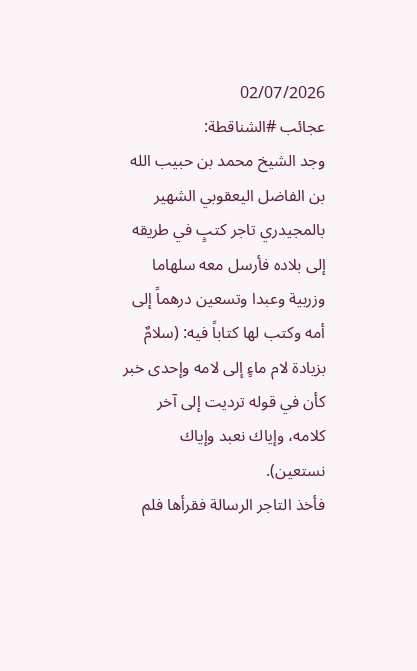02/07/2026
عجائب #الشناقطة:
وجد الشيخ محمد بن حبيب الله بن الفاضل اليعقوبي الشهير بالمجيدري تاجر كتبٍ في طريقه إلى بلاده فأرسل معه سلهاما وزربية وعبدا وتسعين درهماً إلى أمه وكتب لها كتاباً فيه: (سلامٌ بزيادة لام ماءٍ إلى لامه وإحدى خبر كأن في قوله ترديت إلى آخر كلامه، وإياك نعبد وإياك نستعين).
فأخذ التاجر الرسالة فقرأها فلم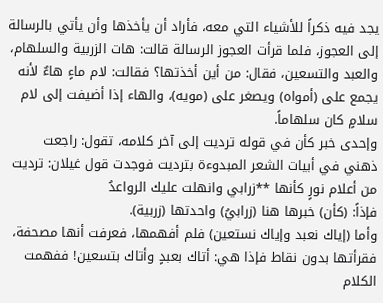يجد فيه ذكراً للأشياء التي معه، فأراد أن يأخذها وأن يأتي بالرسالة إلى العجوز، فلما قرأت العجوز الرسالة قالت: هات الزربية والسلهام، والعبد والتسعين، فقال: من أين أخذتها؟ فقالت: لام ماءٍ هاءٌ لأنه يجمع على (أمواه) ويصغر على (مويه)، والهاء إذا أضيفت إلى لام سلامٍ كان سلهاماً.
وإحدى خبر كأن في قوله ترديت إلى آخر كلامه، تقول: راجعت ذهني في أبيات الشعر المبدوءة بترديت فوجدت قول غيلان: ترديت من أعلام نورٍ كأنها **زرابي وانهلت عليك الرواعدُ
فإذاً: (كأن) خبرها هنا (زرابيُ) واحدتها (زربية).
وأما (إياك نعبد وإياك نستعين) فلم أفهمها، فعرفت أنها مصحفة، فقرأتها بدون نقاط فإذا هي: أتاك بعبدٍ وأتاك بتسعين! ففهمت الكلام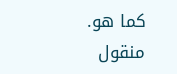كما هو.
منقول